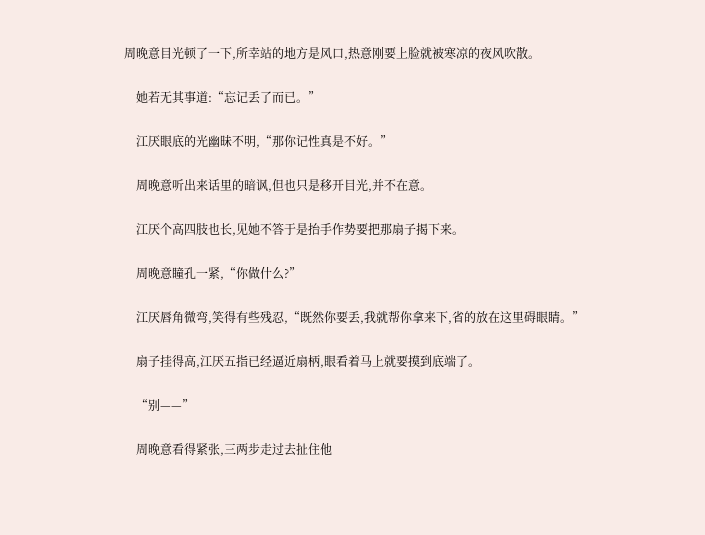周晚意目光顿了一下,所幸站的地方是风口,热意刚要上脸就被寒凉的夜风吹散。

    她若无其事道:“忘记丢了而已。”

    江厌眼底的光幽昧不明,“那你记性真是不好。”

    周晚意听出来话里的暗讽,但也只是移开目光,并不在意。

    江厌个高四肢也长,见她不答于是抬手作势要把那扇子揭下来。

    周晚意瞳孔一紧,“你做什么?”

    江厌唇角微弯,笑得有些残忍,“既然你要丢,我就帮你拿来下,省的放在这里碍眼睛。”

    扇子挂得高,江厌五指已经逼近扇柄,眼看着马上就要摸到底端了。

    “别——”

    周晚意看得紧张,三两步走过去扯住他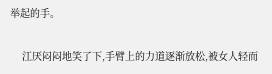举起的手。

    江厌闷闷地笑了下,手臂上的力道逐渐放松,被女人轻而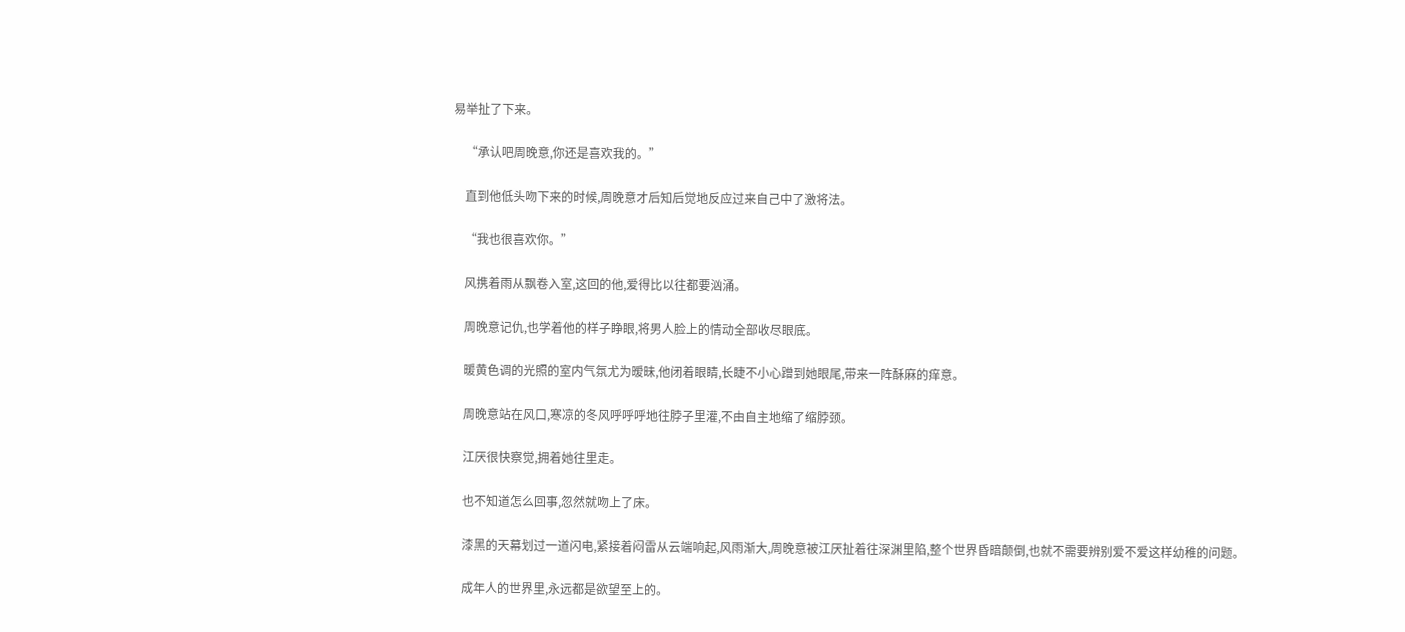易举扯了下来。

    “承认吧周晚意,你还是喜欢我的。”

    直到他低头吻下来的时候,周晚意才后知后觉地反应过来自己中了激将法。

    “我也很喜欢你。”

    风携着雨从飘卷入室,这回的他,爱得比以往都要汹涌。

    周晚意记仇,也学着他的样子睁眼,将男人脸上的情动全部收尽眼底。

    暖黄色调的光照的室内气氛尤为暧昧,他闭着眼睛,长睫不小心蹭到她眼尾,带来一阵酥麻的痒意。

    周晚意站在风口,寒凉的冬风呼呼呼地往脖子里灌,不由自主地缩了缩脖颈。

    江厌很快察觉,拥着她往里走。

    也不知道怎么回事,忽然就吻上了床。

    漆黑的天幕划过一道闪电,紧接着闷雷从云端响起,风雨渐大,周晚意被江厌扯着往深渊里陷,整个世界昏暗颠倒,也就不需要辨别爱不爱这样幼稚的问题。

    成年人的世界里,永远都是欲望至上的。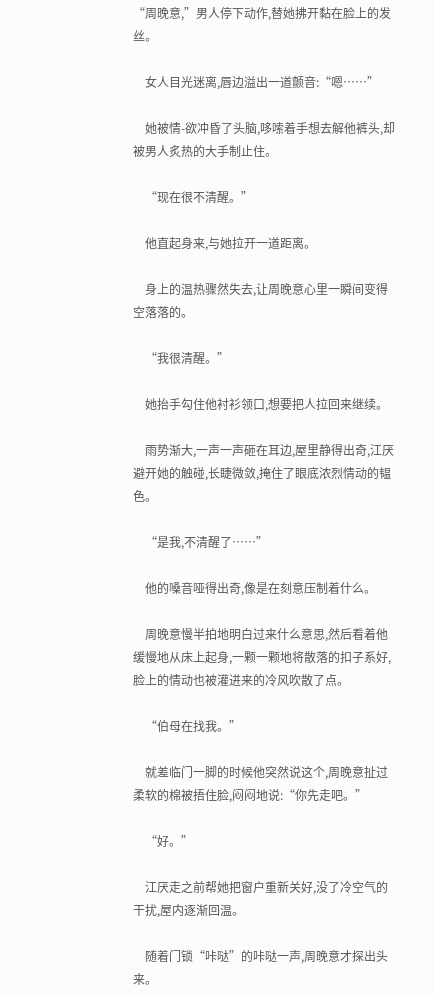“周晚意,”男人停下动作,替她拂开黏在脸上的发丝。

    女人目光迷离,唇边溢出一道颤音:“嗯……”

    她被情-欲冲昏了头脑,哆嗦着手想去解他裤头,却被男人炙热的大手制止住。

    “现在很不清醒。”

    他直起身来,与她拉开一道距离。

    身上的温热骤然失去,让周晚意心里一瞬间变得空落落的。

    “我很清醒。”

    她抬手勾住他衬衫领口,想要把人拉回来继续。

    雨势渐大,一声一声砸在耳边,屋里静得出奇,江厌避开她的触碰,长睫微敛,掩住了眼底浓烈情动的韫色。

    “是我,不清醒了……”

    他的嗓音哑得出奇,像是在刻意压制着什么。

    周晚意慢半拍地明白过来什么意思,然后看着他缓慢地从床上起身,一颗一颗地将散落的扣子系好,脸上的情动也被灌进来的冷风吹散了点。

    “伯母在找我。”

    就差临门一脚的时候他突然说这个,周晚意扯过柔软的棉被捂住脸,闷闷地说:“你先走吧。”

    “好。”

    江厌走之前帮她把窗户重新关好,没了冷空气的干扰,屋内逐渐回温。

    随着门锁“咔哒”的咔哒一声,周晚意才探出头来。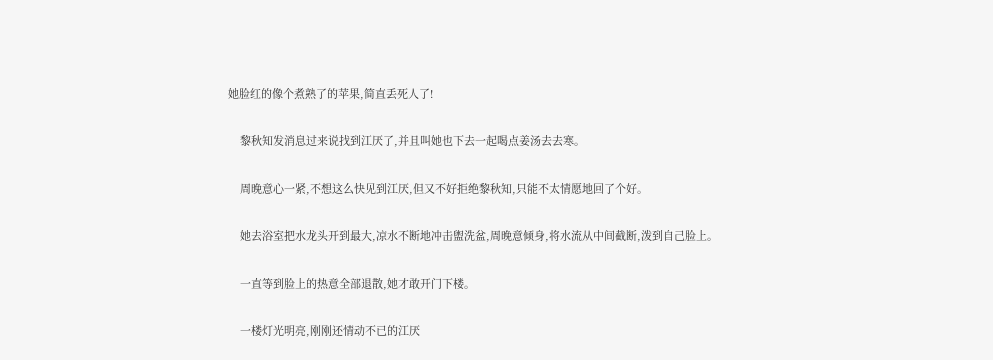她脸红的像个煮熟了的苹果,简直丢死人了!

    黎秋知发消息过来说找到江厌了,并且叫她也下去一起喝点姜汤去去寒。

    周晚意心一紧,不想这么快见到江厌,但又不好拒绝黎秋知,只能不太情愿地回了个好。

    她去浴室把水龙头开到最大,凉水不断地冲击盥洗盆,周晚意倾身,将水流从中间截断,泼到自己脸上。

    一直等到脸上的热意全部退散,她才敢开门下楼。

    一楼灯光明亮,刚刚还情动不已的江厌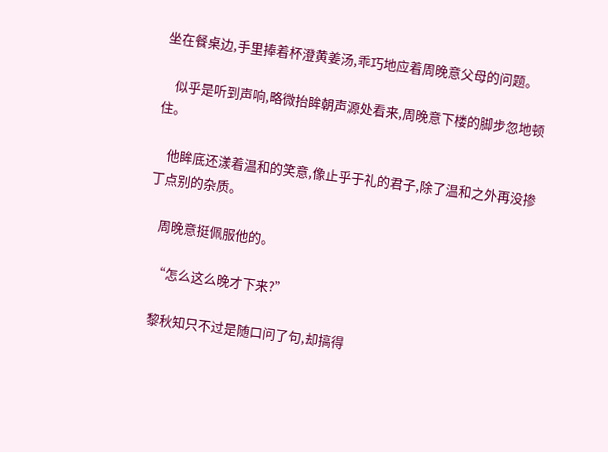坐在餐桌边,手里捧着杯澄黄姜汤,乖巧地应着周晚意父母的问题。

    似乎是听到声响,略微抬眸朝声源处看来,周晚意下楼的脚步忽地顿住。

    他眸底还漾着温和的笑意,像止乎于礼的君子,除了温和之外再没掺丁点别的杂质。

    周晚意挺佩服他的。

    “怎么这么晚才下来?”

    黎秋知只不过是随口问了句,却搞得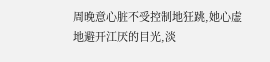周晚意心脏不受控制地狂跳,她心虚地避开江厌的目光,淡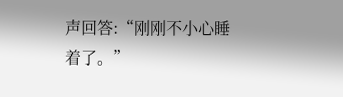声回答:“刚刚不小心睡着了。”